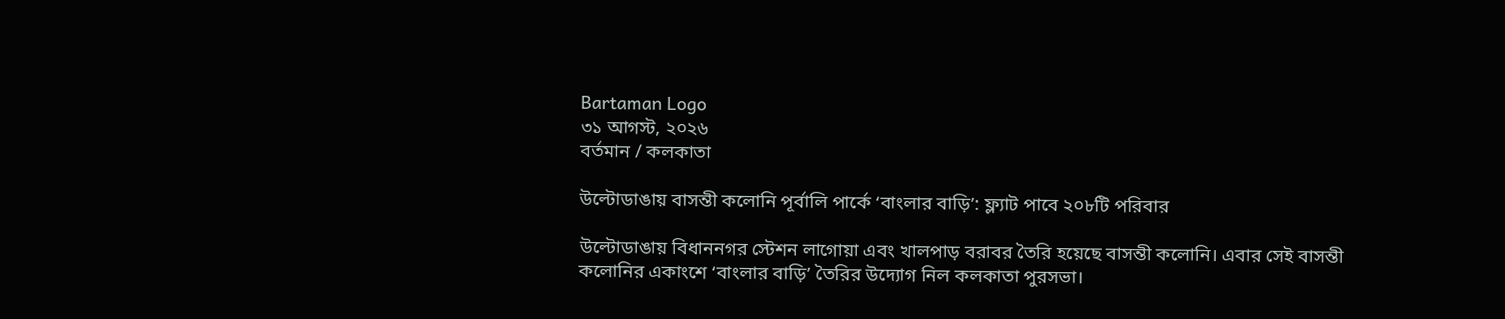Bartaman Logo
৩১ আগস্ট, ২০২৬
বর্তমান / কলকাতা

উল্টোডাঙায় বাসন্তী কলোনি পূর্বালি পার্কে ‘বাংলার বাড়ি’: ফ্ল্যাট পাবে ২০৮টি পরিবার

উল্টোডাঙায় বিধাননগর স্টেশন লাগোয়া এবং খালপাড় বরাবর তৈরি হয়েছে বাসন্তী কলোনি। এবার সেই বাসন্তী কলোনির একাংশে ‘বাংলার বাড়ি’ তৈরির উদ্যোগ নিল কলকাতা পুরসভা।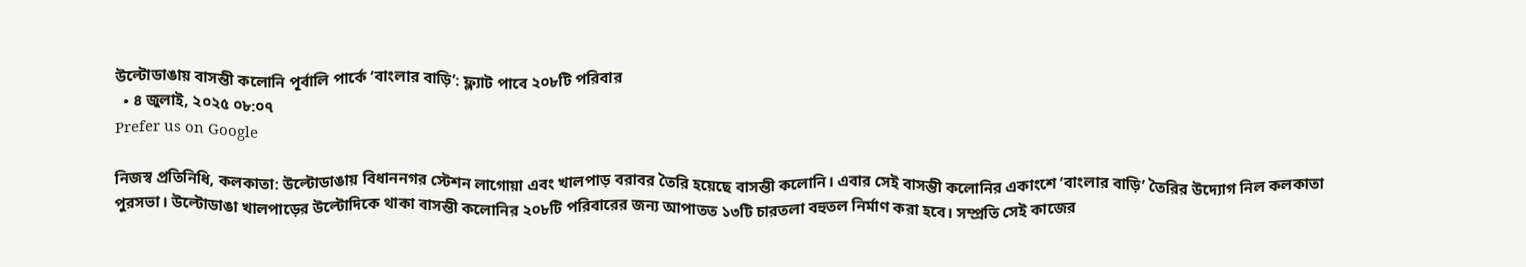উল্টোডাঙায় বাসন্তী কলোনি পূর্বালি পার্কে ‘বাংলার বাড়ি’: ফ্ল্যাট পাবে ২০৮টি পরিবার
  • ৪ জুলাই, ২০২৫ ০৮:০৭
Prefer us on Google

নিজস্ব প্রতিনিধি, কলকাতা: উল্টোডাঙায় বিধাননগর স্টেশন লাগোয়া এবং খালপাড় বরাবর তৈরি হয়েছে বাসন্তী কলোনি। এবার সেই বাসন্তী কলোনির একাংশে ‘বাংলার বাড়ি’ তৈরির উদ্যোগ নিল কলকাতা পুরসভা। উল্টোডাঙা খালপাড়ের উল্টোদিকে থাকা বাসন্তী কলোনির ২০৮টি পরিবারের জন্য আপাতত ১৩টি চারতলা বহুতল নির্মাণ করা হবে। সম্প্রতি সেই কাজের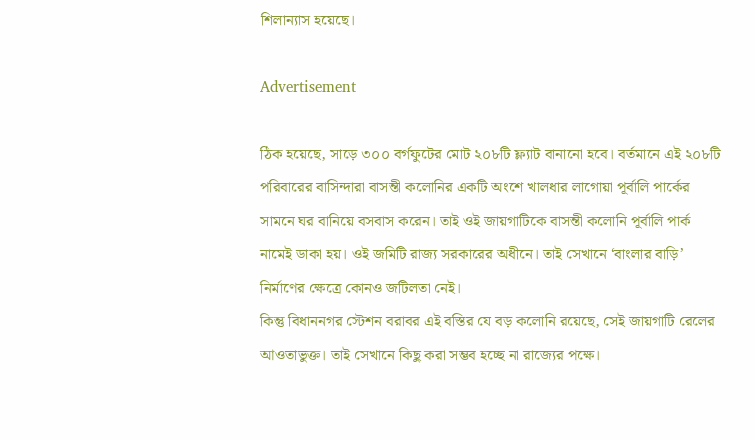শিলান্যাস হয়েছে।

Advertisement

ঠিক হয়েছে, সাড়ে ৩০০ বর্গফুটের মোট ২০৮টি ফ্ল্যাট বানানো হবে। বর্তমানে এই ২০৮টি পরিবারের বাসিন্দারা বাসন্তী কলোনির একটি অংশে খালধার লাগোয়া পূর্বালি পার্কের সামনে ঘর বানিয়ে বসবাস করেন। তাই ওই জায়গাটিকে বাসন্তী কলোনি পূর্বালি পার্ক নামেই ডাকা হয়। ওই জমিটি রাজ্য সরকারের অধীনে। তাই সেখানে ‘বাংলার বাড়ি’ নির্মাণের ক্ষেত্রে কোনও জটিলতা নেই।
কিন্তু বিধাননগর স্টেশন বরাবর এই বস্তির যে বড় কলোনি রয়েছে, সেই জায়গাটি রেলের আওতাভুক্ত। তাই সেখানে কিছু করা সম্ভব হচ্ছে না রাজ্যের পক্ষে।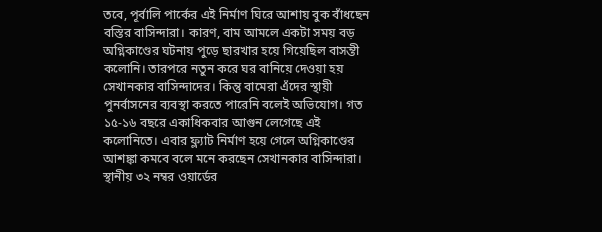তবে, পূর্বালি পার্কের এই নির্মাণ ঘিরে আশায় বুক বাঁধছেন বস্তির বাসিন্দারা। কারণ, বাম আমলে একটা সময় বড় অগ্নিকাণ্ডের ঘটনায় পুড়ে ছারখার হয়ে গিয়েছিল বাসন্তী কলোনি। তারপরে নতুন করে ঘর বানিয়ে দেওয়া হয় সেখানকার বাসিন্দাদের। কিন্তু বামেরা এঁদের স্থায়ী পুনর্বাসনের ব্যবস্থা করতে পারেনি বলেই অভিযোগ। গত ১৫-১৬ বছরে একাধিকবার আগুন লেগেছে এই কলোনিতে। এবার ফ্ল্যাট নির্মাণ হয়ে গেলে অগ্নিকাণ্ডের আশঙ্কা কমবে বলে মনে করছেন সেখানকার বাসিন্দারা।
স্থানীয় ৩২ নম্বর ওয়ার্ডের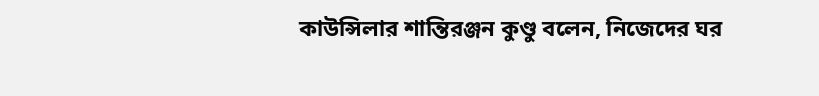কাউন্সিলার শান্তিরঞ্জন কুণ্ডু বলেন, নিজেদের ঘর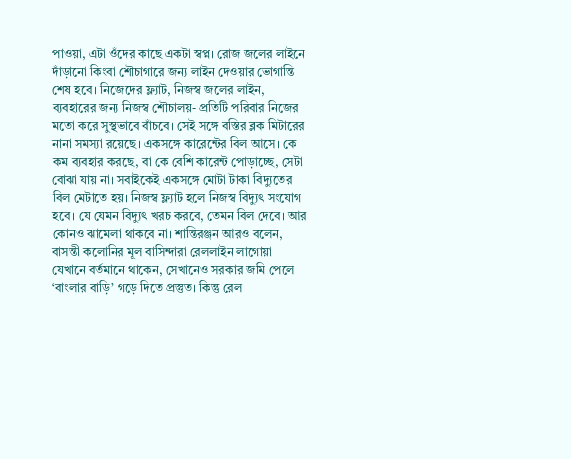পাওয়া, এটা ওঁদের কাছে একটা স্বপ্ন। রোজ জলের লাইনে দাঁড়ানো কিংবা শৌচাগারে জন্য লাইন দেওয়ার ভোগান্তি শেষ হবে। নিজেদের ফ্ল্যাট, নিজস্ব জলের লাইন, ব্যবহারের জন্য নিজস্ব শৌচালয়- প্রতিটি পরিবার নিজের মতো করে সুস্থভাবে বাঁচবে। সেই সঙ্গে বস্তির ব্লক মিটারের নানা সমস্যা রয়েছে। একসঙ্গে কারেন্টের বিল আসে। কে কম ব্যবহার করছে, বা কে বেশি কারেন্ট পোড়াচ্ছে, সেটা বোঝা যায় না। সবাইকেই একসঙ্গে মোটা টাকা বিদ্যুতের বিল মেটাতে হয়। নিজস্ব ফ্ল্যাট হলে নিজস্ব বিদ্যুৎ সংযোগ হবে। যে যেমন বিদ্যুৎ খরচ করবে, তেমন বিল দেবে। আর কোনও ঝামেলা থাকবে না। শান্তিরঞ্জন আরও বলেন, বাসন্তী কলোনির মূল বাসিন্দারা রেললাইন লাগোয়া যেখানে বর্তমানে থাকেন, সেখানেও সরকার জমি পেলে ‘বাংলার বাড়ি’ গড়ে দিতে প্রস্তুত। কিন্তু রেল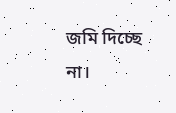জমি দিচ্ছে না।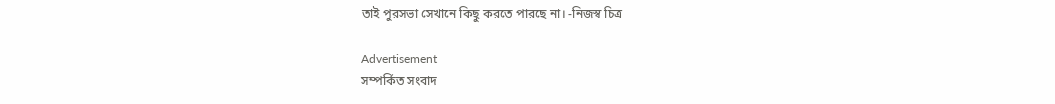তাই পুরসভা সেখানে কিছু করতে পারছে না। -নিজস্ব চিত্র

Advertisement
সম্পর্কিত সংবাদ